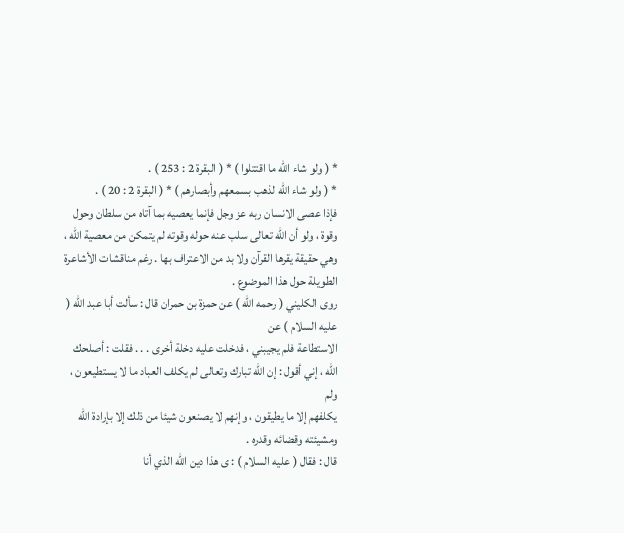* ( ولو شاء الله ما اقتتلوا ) * ( البقرة 2 : 253 ) .
* ( ولو شاء الله لذهب بسمعهم وأبصارهم ) * ( البقرة 2 : 20 ) .
فإذا عصى الانسان ربه عز وجل فإنما يعصيه بما آتاه من سلطان وحول
وقوة ، ولو أن الله تعالى سلب عنه حوله وقوته لم يتمكن من معصية الله ،
وهي حقيقة يقرها القرآن ولا بد من الاعتراف بها . رغم مناقشات الأشاعرة
الطويلة حول هذا الموضوع .
روى الكليني ( رحمه الله ) عن حمزة بن حمران قال : سألت أبا عبد الله ( عليه السلام ) عن
الاستطاعة فلم يجيبني ، فدخلت عليه دخلة أخرى . . . فقلت : أصلحك
الله ، إني أقول : إن الله تبارك وتعالى لم يكلف العباد ما لا يستطيعون ، ولم
يكلفهم إلا ما يطيقون ، وإنهم لا يصنعون شيئا من ذلك إلا بإرادة الله
ومشيئته وقضائه وقدره .
قال : فقال ( عليه السلام ) : ى هذا دين الله الذي أنا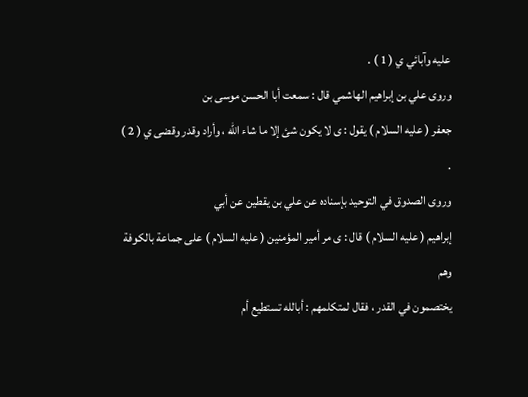عليه وآبائي ي ( 1 ) .
وروى علي بن إبراهيم الهاشمي قال : سمعت أبا الحسن موسى بن
جعفر ( عليه السلام ) يقول : ى لا يكون شئ إلا ما شاء الله ، وأراد وقدر وقضى ي ( 2 ) .
وروى الصدوق في التوحيد بإسناده عن علي بن يقطين عن أبي
إبراهيم ( عليه السلام ) قال : ى مر أمير المؤمنين ( عليه السلام ) على جماعة بالكوفة وهم
يختصمون في القدر ، فقال لمتكلمهم : أبالله تستطيع أم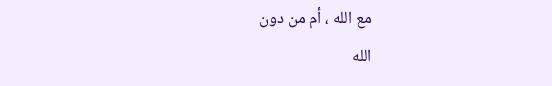مع الله ، أم من دون
الله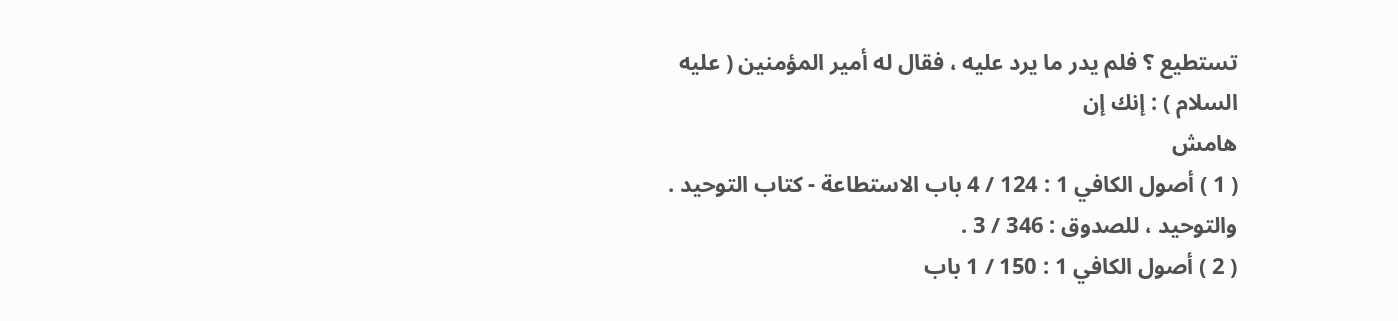تستطيع ؟ فلم يدر ما يرد عليه ، فقال له أمير المؤمنين ( عليه السلام ) : إنك إن
هامش
( 1 ) أصول الكافي 1 : 124 / 4 باب الاستطاعة - كتاب التوحيد . والتوحيد ، للصدوق : 346 / 3 .
( 2 ) أصول الكافي 1 : 150 / 1 باب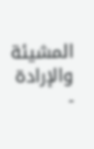المشيئة والإرادة -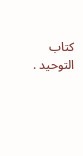كتاب التوحيد .